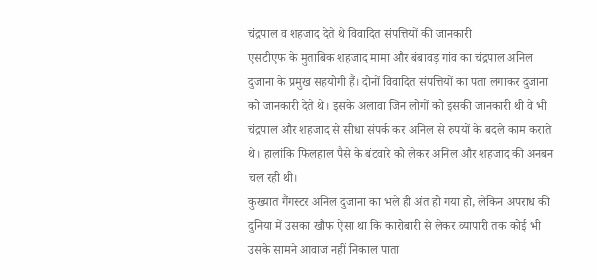चंद्रपाल व शहजाद देते थे विवादित संपत्तियों की जानकारी
एसटीएफ के मुताबिक शहजाद मामा और बंबावड़ गांव का चंद्रपाल अनिल दुजाना के प्रमुख सहयोगी हैं। दोनों विवादित संपत्तियों का पता लगाकर दुजाना को जानकारी देते थे। इसके अलावा जिन लोगों को इसकी जानकारी थी वे भी चंद्रपाल और शहजाद से सीधा संपर्क कर अनिल से रुपयों के बदले काम कराते थे। हालांकि फिलहाल पैसे के बंटवारे को लेकर अनिल और शहजाद की अनबन चल रही थी।
कुख्यात गैंगस्टर अनिल दुजाना का भले ही अंत हो गया हो, लेकिन अपराध की दुनिया में उसका खौफ ऐसा था कि कारोबारी से लेकर व्यापारी तक कोई भी उसके सामने आवाज नहीं निकाल पाता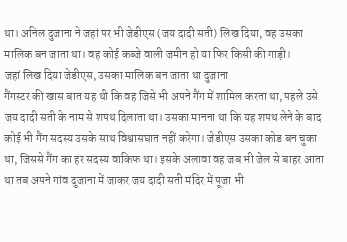था। अनिल दुजाना ने जहां पर भी जेडीएस (जय दादी सती) लिख दिया, वह उसका मालिक बन जाता था। वह कोई कब्जे वाली जमीन हो या फिर किसी की गाड़ी।
जहां लिख दिया जेडीएस, उसका मालिक बन जाता था दुजाना
गैंगस्टर की खास बात यह थी कि वह जिसे भी अपने गैंग में शामिल करता था, पहले उसे जय दादी सती के नाम से शपथ दिलाता था। उसका मानना था कि यह शपथ लेने के बाद कोई भी गैंग सदस्य उसके साथ विश्वासघात नहीं करेगा। जेडीएस उसका कोड बन चुका था, जिससे गैंग का हर सदस्य वाकिफ था। इसके अलावा वह जब भी जेल से बाहर आता था तब अपने गांव दुजाना में जाकर जय दादी सती मंदिर में पूजा भी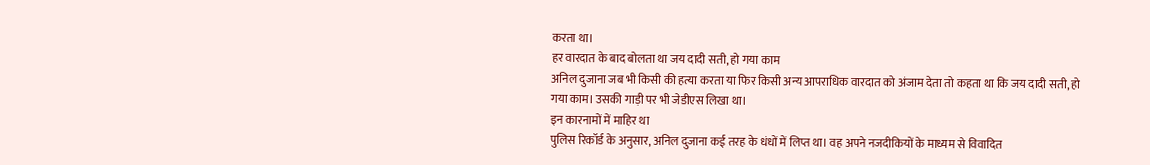करता था।
हर वारदात के बाद बोलता था जय दादी सती, हो गया काम
अनिल दुजाना जब भी किसी की हत्या करता या फिर किसी अन्य आपराधिक वारदात को अंजाम देता तो कहता था कि जय दादी सती, हो गया काम। उसकी गाड़ी पर भी जेडीएस लिखा था।
इन कारनामों में माहिर था
पुलिस रिकॉर्ड के अनुसार, अनिल दुजाना कई तरह के धंधों में लिप्त था। वह अपने नजदीकियों के माध्यम से विवादित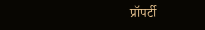प्रॉपर्टी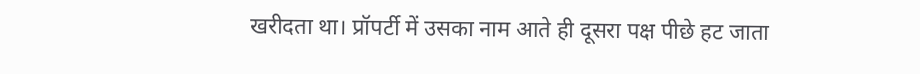खरीदता था। प्रॉपर्टी में उसका नाम आते ही दूसरा पक्ष पीछे हट जाता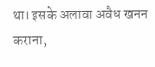था। इसके अलावा अवैध खनन कराना,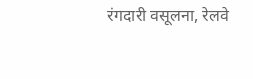रंगदारी वसूलना, रेलवे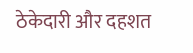ठेकेदारी और दहशत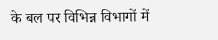के बल पर विभिन्न विभागों में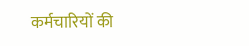कर्मचारियों की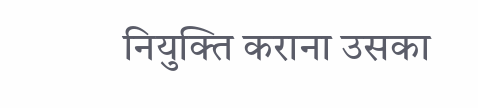नियुक्ति कराना उसका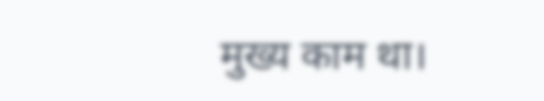मुख्य काम था।